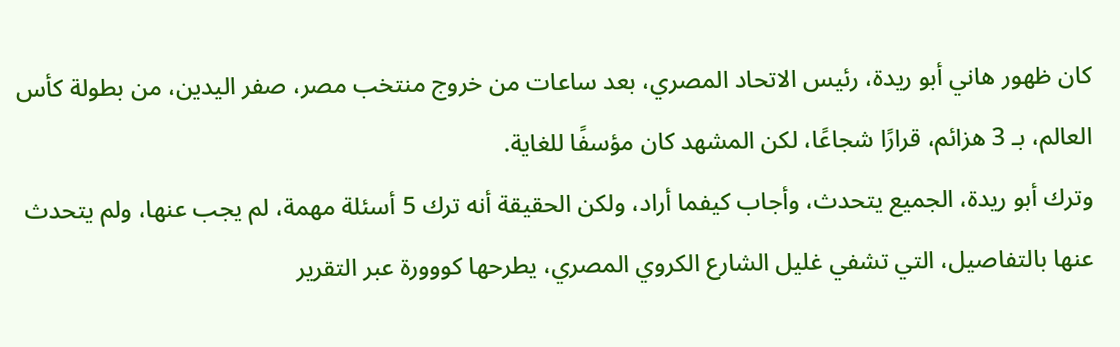كان ظهور هاني أبو ريدة، رئيس الاتحاد المصري، بعد ساعات من خروج منتخب مصر، صفر اليدين، من بطولة كأس العالم، بـ 3 هزائم، قرارًا شجاعًا، لكن المشهد كان مؤسفًا للغاية.
وترك أبو ريدة، الجميع يتحدث، وأجاب كيفما أراد، ولكن الحقيقة أنه ترك 5 أسئلة مهمة، لم يجب عنها، ولم يتحدث عنها بالتفاصيل، التي تشفي غليل الشارع الكروي المصري، يطرحها كووورة عبر التقرير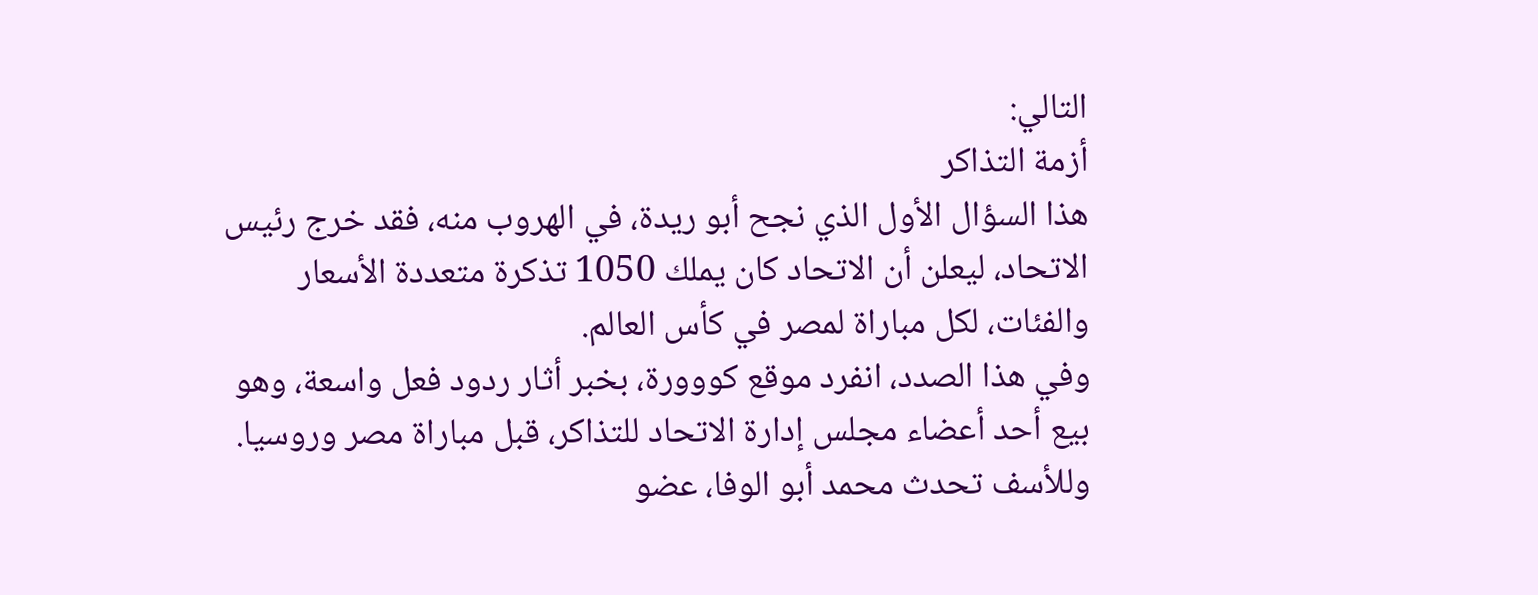التالي:
أزمة التذاكر
هذا السؤال الأول الذي نجح أبو ريدة، في الهروب منه، فقد خرج رئيس الاتحاد، ليعلن أن الاتحاد كان يملك 1050 تذكرة متعددة الأسعار والفئات، لكل مباراة لمصر في كأس العالم.
وفي هذا الصدد، انفرد موقع كووورة، بخبر أثار ردود فعل واسعة، وهو بيع أحد أعضاء مجلس إدارة الاتحاد للتذاكر، قبل مباراة مصر وروسيا.
وللأسف تحدث محمد أبو الوفا، عضو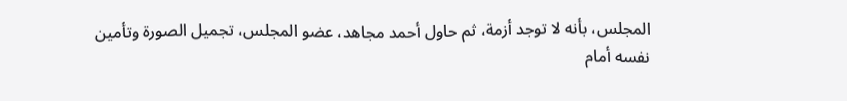المجلس، بأنه لا توجد أزمة، ثم حاول أحمد مجاهد، عضو المجلس، تجميل الصورة وتأمين نفسه أمام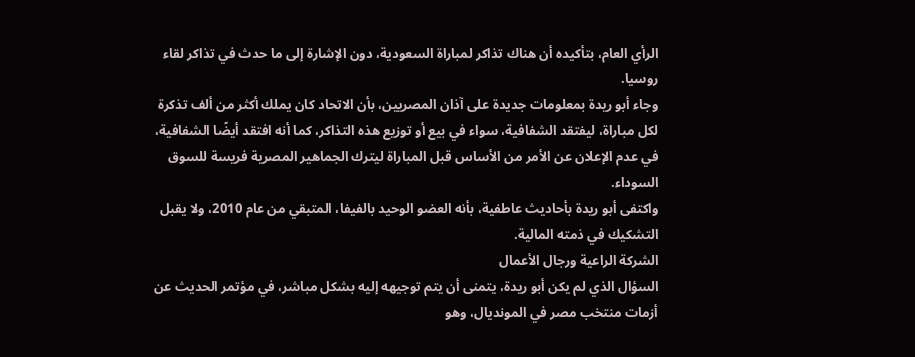الرأي العام، بتأكيده أن هناك تذاكر لمباراة السعودية، دون الإشارة إلى ما حدث في تذاكر لقاء روسيا.
وجاء أبو ريدة بمعلومات جديدة على آذان المصريين، بأن الاتحاد كان يملك أكثر من ألف تذكرة لكل مباراة، ليفتقد الشفافية، سواء في بيع أو توزيع هذه التذاكر، كما أنه افتقد أيضًا الشفافية، في عدم الإعلان عن الأمر من الأساس قبل المباراة ليترك الجماهير المصرية فريسة للسوق السوداء.
واكتفى أبو ريدة بأحاديث عاطفية، بأنه العضو الوحيد بالفيفا، المتبقي من عام 2010، ولا يقبل التشكيك في ذمته المالية.
الشركة الراعية ورجال الأعمال
السؤال الذي لم يكن أبو ريدة، يتمنى أن يتم توجيهه إليه بشكل مباشر، في مؤتمر الحديث عن أزمات منتخب مصر في المونديال، وهو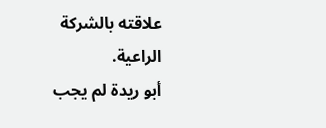علاقته بالشركة الراعية.
أبو ريدة لم يجب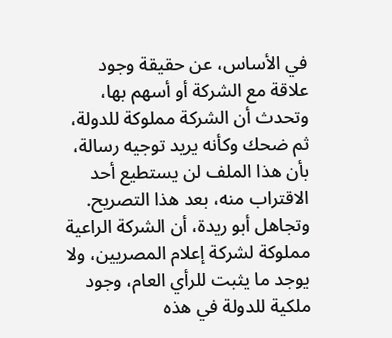في الأساس، عن حقيقة وجود علاقة مع الشركة أو أسهم بها، وتحدث أن الشركة مملوكة للدولة، ثم ضحك وكأنه يريد توجيه رسالة، بأن هذا الملف لن يستطيع أحد الاقتراب منه، بعد هذا التصريح.
وتجاهل أبو ريدة، أن الشركة الراعية مملوكة لشركة إعلام المصريين، ولا يوجد ما يثبت للرأي العام، وجود ملكية للدولة في هذه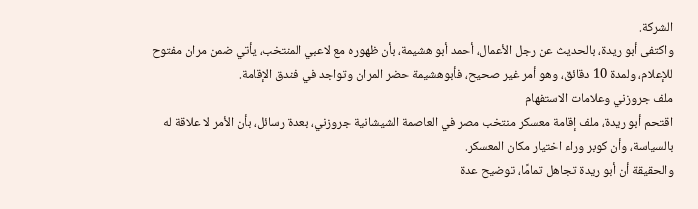الشركة.
واكتفى أبو ريدة، بالحديث عن رجل الأعمال، أحمد أبو هشيمة، بأن ظهوره مع لاعبي المنتخب، يأتي ضمن مران مفتوح للإعلام، ولمدة 10 دقائق، وهو أمر غير صحيح، فأبوهشيمة حضر المران وتواجد في فندق الإقامة.
ملف جروزني وعلامات الاستفهام
اقتحم أبو ريدة، ملف إقامة معسكر منتخب مصر في العاصمة الشيشانية جروزني، بعدة رسائل، بأن الأمر لا علاقة له بالسياسة، وأن كوبر وراء اختيار مكان المعسكر.
والحقيقة أن أبو ريدة تجاهل تمامًا، توضيح عدة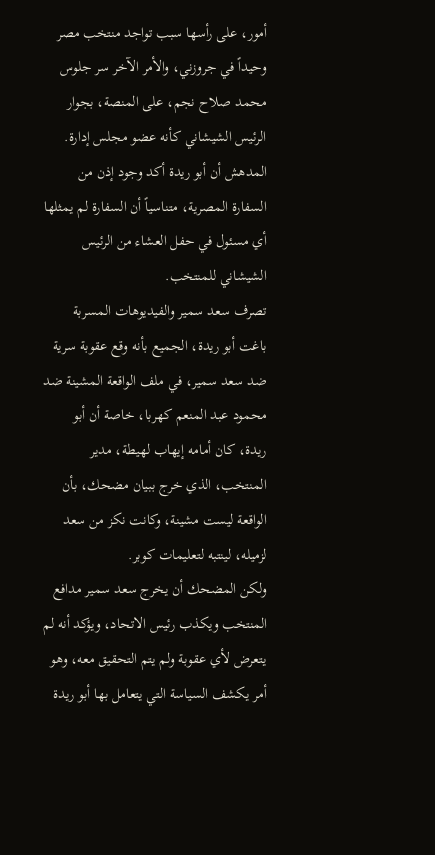أمور، على رأسها سبب تواجد منتخب مصر وحيداً في جروزني، والأمر الآخر سر جلوس محمد صلاح نجم، على المنصة، بجوار الرئيس الشيشاني كأنه عضو مجلس إدارة.
المدهش أن أبو ريدة أكد وجود إذن من السفارة المصرية، متناسياً أن السفارة لم يمثلها أي مسئول في حفل العشاء من الرئيس الشيشاني للمنتخب.
تصرف سعد سمير والفيديوهات المسربة
باغت أبو ريدة، الجميع بأنه وقع عقوبة سرية ضد سعد سمير، في ملف الواقعة المشينة ضد محمود عبد المنعم كهربا، خاصة أن أبو ريدة، كان أمامه إيهاب لهيطة، مدير المنتخب، الذي خرج ببيان مضحك، بأن الواقعة ليست مشينة، وكانت نكز من سعد لزميله، لينتبه لتعليمات كوبر.
ولكن المضحك أن يخرج سعد سمير مدافع المنتخب ويكذب رئيس الاتحاد، ويؤكد أنه لم يتعرض لأي عقوبة ولم يتم التحقيق معه، وهو أمر يكشف السياسة التي يتعامل بها أبو ريدة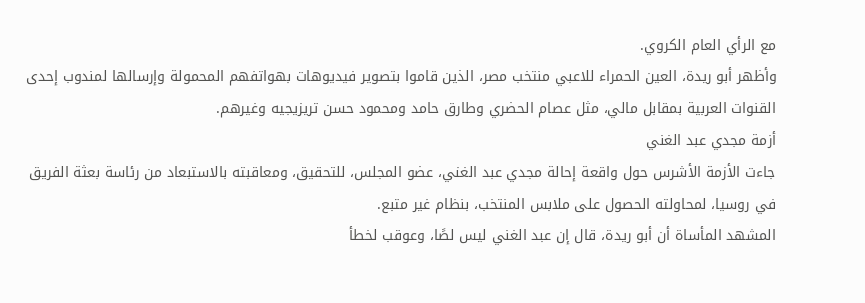مع الرأي العام الكروي.
وأظهر أبو ريدة، العين الحمراء للاعبي منتخب مصر، الذين قاموا بتصوير فيديوهات بهواتفهم المحمولة وإرسالها لمندوب إحدى القنوات العربية بمقابل مالي، مثل عصام الحضري وطارق حامد ومحمود حسن تريزيجيه وغيرهم.
أزمة مجدي عبد الغني
جاءت الأزمة الأشرس حول واقعة إحالة مجدي عبد الغني، عضو المجلس، للتحقيق، ومعاقبته بالاستبعاد من رئاسة بعثة الفريق في روسيا، لمحاولته الحصول على ملابس المنتخب، بنظام غير متبع.
المشهد المأساة أن أبو ريدة، قال إن عبد الغني ليس لصًا، وعوقب لخطأ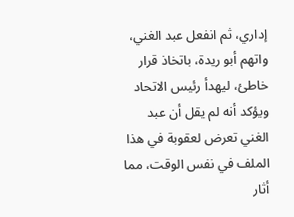إداري، ثم انفعل عبد الغني، واتهم أبو ريدة، باتخاذ قرار خاطئ، ليهدأ رئيس الاتحاد ويؤكد أنه لم يقل أن عبد الغني تعرض لعقوبة في هذا الملف في نفس الوقت، مما أثار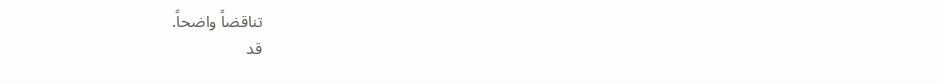تناقضاً واضحاً.
قد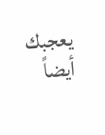يعجبك أيضاً